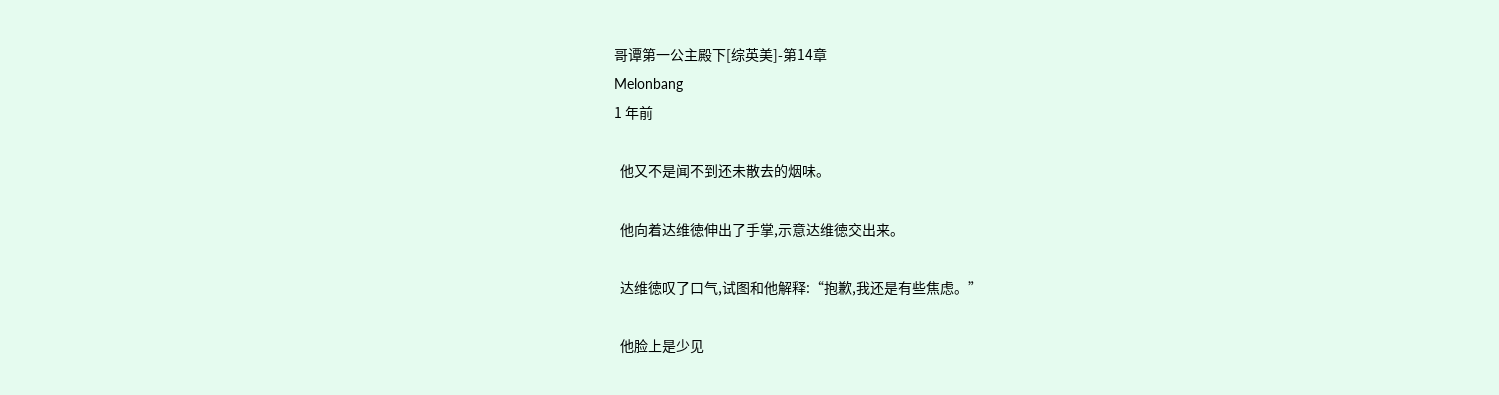哥谭第一公主殿下[综英美]-第14章
Melonbang
1 年前

  他又不是闻不到还未散去的烟味。

  他向着达维徳伸出了手掌,示意达维徳交出来。

  达维徳叹了口气,试图和他解释:“抱歉,我还是有些焦虑。”

  他脸上是少见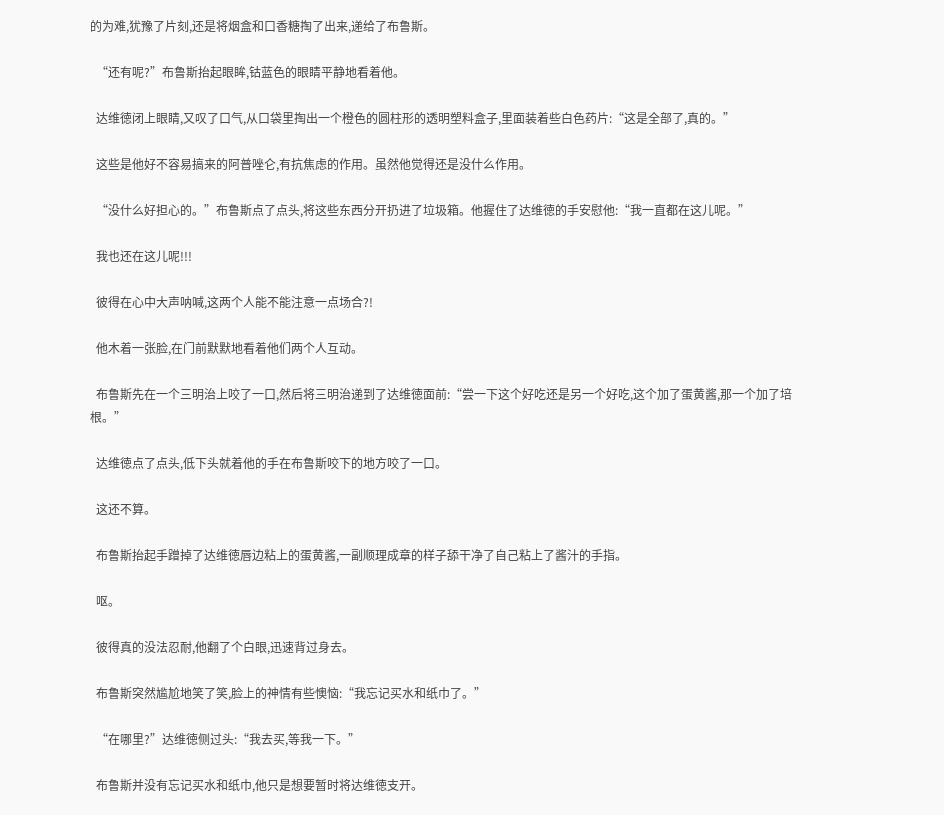的为难,犹豫了片刻,还是将烟盒和口香糖掏了出来,递给了布鲁斯。

  “还有呢?”布鲁斯抬起眼眸,钴蓝色的眼睛平静地看着他。

  达维徳闭上眼睛,又叹了口气,从口袋里掏出一个橙色的圆柱形的透明塑料盒子,里面装着些白色药片:“这是全部了,真的。”

  这些是他好不容易搞来的阿普唑仑,有抗焦虑的作用。虽然他觉得还是没什么作用。

  “没什么好担心的。”布鲁斯点了点头,将这些东西分开扔进了垃圾箱。他握住了达维徳的手安慰他:“我一直都在这儿呢。”

  我也还在这儿呢!!!

  彼得在心中大声呐喊,这两个人能不能注意一点场合?!

  他木着一张脸,在门前默默地看着他们两个人互动。

  布鲁斯先在一个三明治上咬了一口,然后将三明治递到了达维徳面前:“尝一下这个好吃还是另一个好吃,这个加了蛋黄酱,那一个加了培根。”

  达维徳点了点头,低下头就着他的手在布鲁斯咬下的地方咬了一口。

  这还不算。

  布鲁斯抬起手蹭掉了达维徳唇边粘上的蛋黄酱,一副顺理成章的样子舔干净了自己粘上了酱汁的手指。

  呕。

  彼得真的没法忍耐,他翻了个白眼,迅速背过身去。

  布鲁斯突然尴尬地笑了笑,脸上的神情有些懊恼:“我忘记买水和纸巾了。”

  “在哪里?”达维徳侧过头:“我去买,等我一下。”

  布鲁斯并没有忘记买水和纸巾,他只是想要暂时将达维徳支开。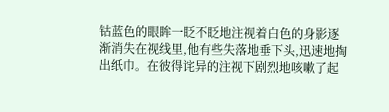钴蓝色的眼眸一眨不眨地注视着白色的身影逐渐消失在视线里,他有些失落地垂下头,迅速地掏出纸巾。在彼得诧异的注视下剧烈地咳嗽了起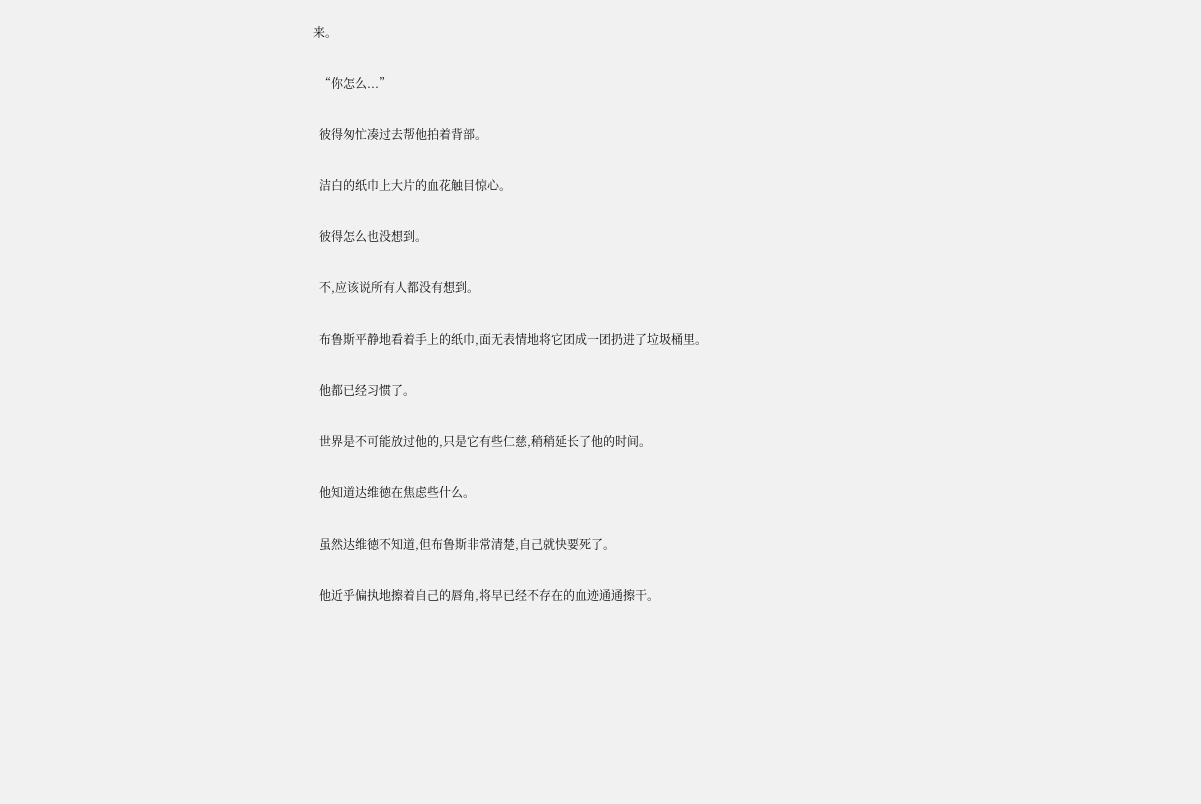来。

  “你怎么...”

  彼得匆忙凑过去帮他拍着背部。

  洁白的纸巾上大片的血花触目惊心。

  彼得怎么也没想到。

  不,应该说所有人都没有想到。

  布鲁斯平静地看着手上的纸巾,面无表情地将它团成一团扔进了垃圾桶里。

  他都已经习惯了。

  世界是不可能放过他的,只是它有些仁慈,稍稍延长了他的时间。

  他知道达维徳在焦虑些什么。

  虽然达维徳不知道,但布鲁斯非常清楚,自己就快要死了。

  他近乎偏执地擦着自己的唇角,将早已经不存在的血迹通通擦干。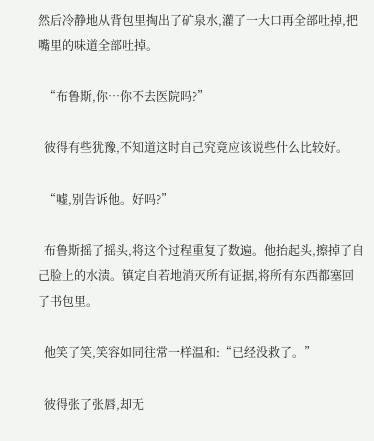然后冷静地从背包里掏出了矿泉水,灌了一大口再全部吐掉,把嘴里的味道全部吐掉。

  “布鲁斯,你…你不去医院吗?”

  彼得有些犹豫,不知道这时自己究竟应该说些什么比较好。

  “嘘,别告诉他。好吗?”

  布鲁斯摇了摇头,将这个过程重复了数遍。他抬起头,擦掉了自己脸上的水渍。镇定自若地消灭所有证据,将所有东西都塞回了书包里。

  他笑了笑,笑容如同往常一样温和:“已经没救了。”

  彼得张了张唇,却无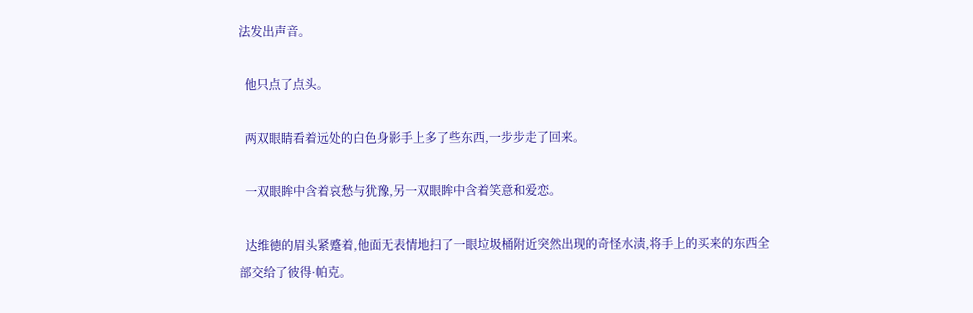法发出声音。

  他只点了点头。

  两双眼睛看着远处的白色身影手上多了些东西,一步步走了回来。

  一双眼眸中含着哀愁与犹豫,另一双眼眸中含着笑意和爱恋。

  达维徳的眉头紧蹙着,他面无表情地扫了一眼垃圾桶附近突然出现的奇怪水渍,将手上的买来的东西全部交给了彼得·帕克。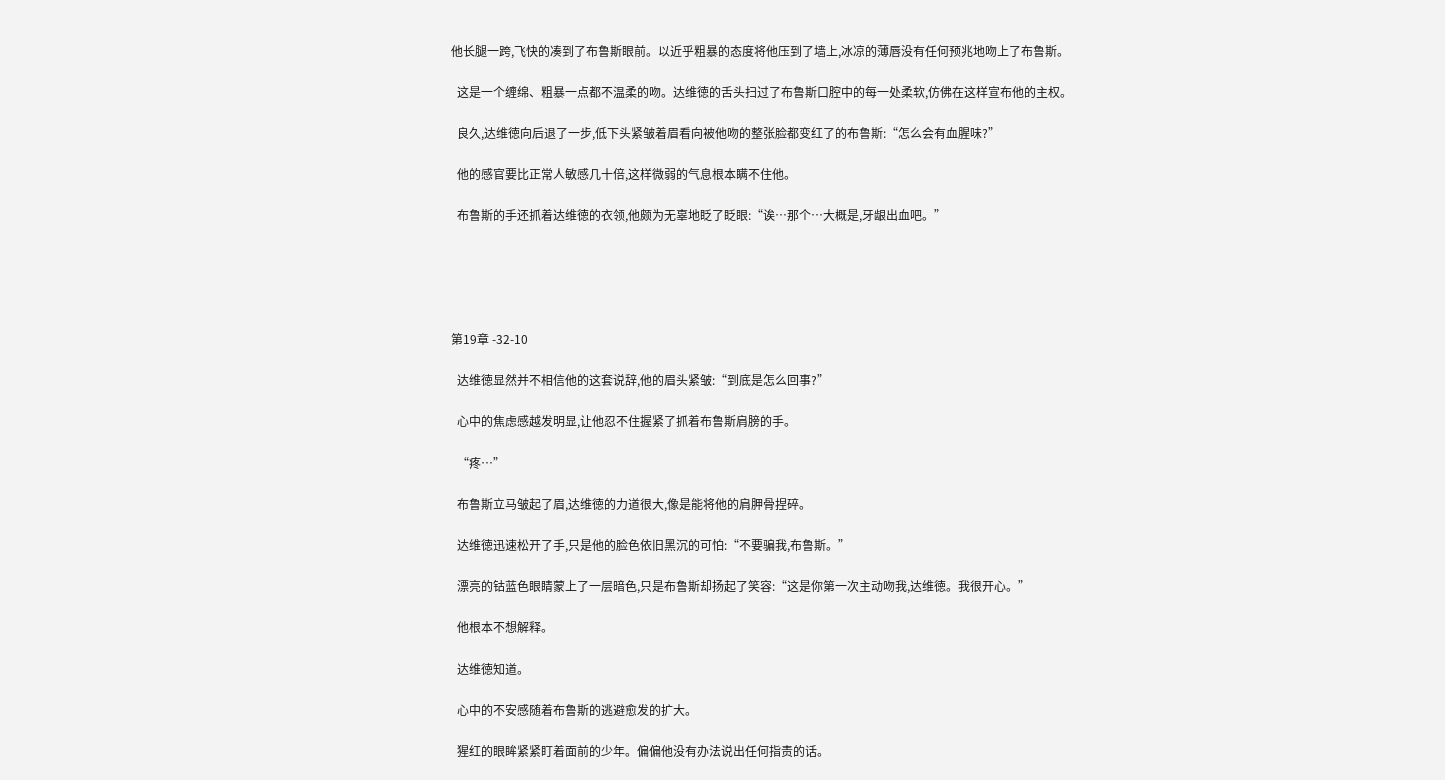他长腿一跨,飞快的凑到了布鲁斯眼前。以近乎粗暴的态度将他压到了墙上,冰凉的薄唇没有任何预兆地吻上了布鲁斯。

  这是一个缠绵、粗暴一点都不温柔的吻。达维徳的舌头扫过了布鲁斯口腔中的每一处柔软,仿佛在这样宣布他的主权。

  良久,达维徳向后退了一步,低下头紧皱着眉看向被他吻的整张脸都变红了的布鲁斯:“怎么会有血腥味?”

  他的感官要比正常人敏感几十倍,这样微弱的气息根本瞒不住他。

  布鲁斯的手还抓着达维徳的衣领,他颇为无辜地眨了眨眼:“诶…那个…大概是,牙龈出血吧。”





第19章 -32-10

  达维徳显然并不相信他的这套说辞,他的眉头紧皱:“到底是怎么回事?”

  心中的焦虑感越发明显,让他忍不住握紧了抓着布鲁斯肩膀的手。

  “疼…”

  布鲁斯立马皱起了眉,达维徳的力道很大,像是能将他的肩胛骨捏碎。

  达维徳迅速松开了手,只是他的脸色依旧黑沉的可怕:“不要骗我,布鲁斯。”

  漂亮的钴蓝色眼睛蒙上了一层暗色,只是布鲁斯却扬起了笑容:“这是你第一次主动吻我,达维徳。我很开心。”

  他根本不想解释。

  达维徳知道。

  心中的不安感随着布鲁斯的逃避愈发的扩大。

  猩红的眼眸紧紧盯着面前的少年。偏偏他没有办法说出任何指责的话。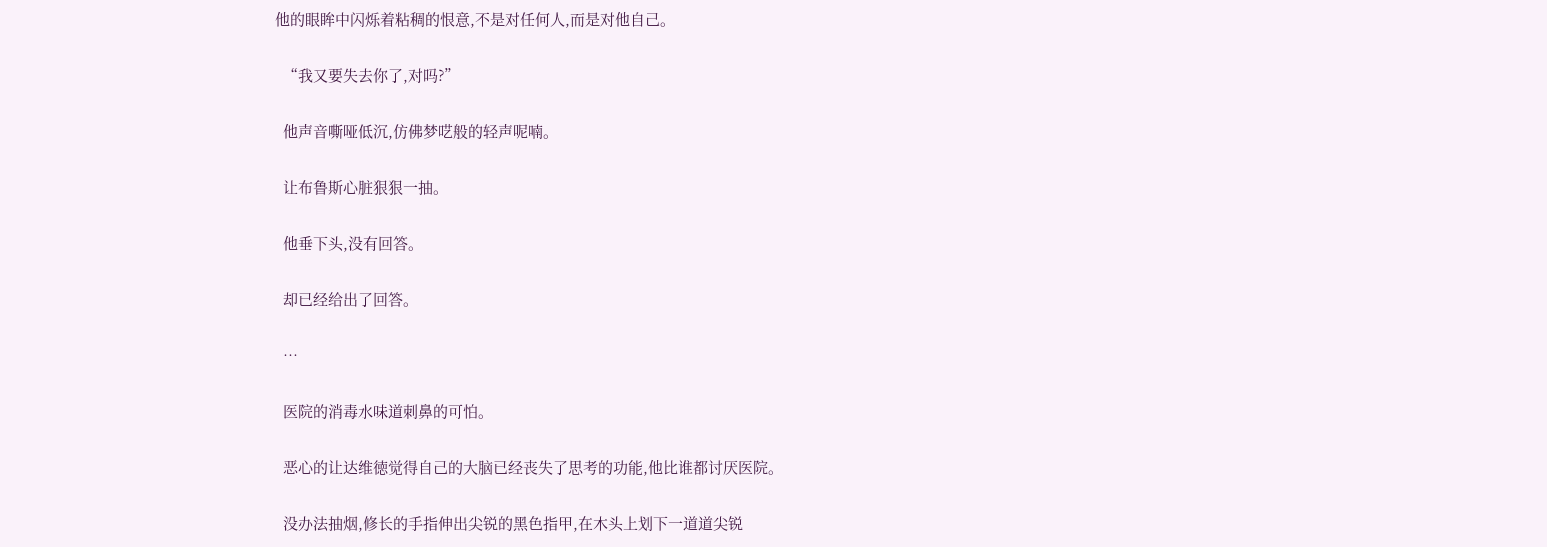他的眼眸中闪烁着粘稠的恨意,不是对任何人,而是对他自己。

  “我又要失去你了,对吗?”

  他声音嘶哑低沉,仿佛梦呓般的轻声呢喃。

  让布鲁斯心脏狠狠一抽。

  他垂下头,没有回答。

  却已经给出了回答。

  …

  医院的消毒水味道刺鼻的可怕。

  恶心的让达维徳觉得自己的大脑已经丧失了思考的功能,他比谁都讨厌医院。

  没办法抽烟,修长的手指伸出尖锐的黑色指甲,在木头上划下一道道尖锐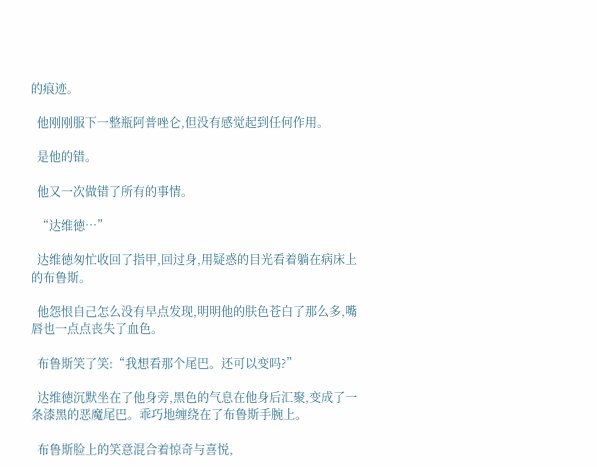的痕迹。

  他刚刚服下一整瓶阿普唑仑,但没有感觉起到任何作用。

  是他的错。

  他又一次做错了所有的事情。

  “达维徳…”

  达维徳匆忙收回了指甲,回过身,用疑惑的目光看着躺在病床上的布鲁斯。

  他怨恨自己怎么没有早点发现,明明他的肤色苍白了那么多,嘴唇也一点点丧失了血色。

  布鲁斯笑了笑:“我想看那个尾巴。还可以变吗?”

  达维徳沉默坐在了他身旁,黑色的气息在他身后汇聚,变成了一条漆黑的恶魔尾巴。乖巧地缠绕在了布鲁斯手腕上。

  布鲁斯脸上的笑意混合着惊奇与喜悦,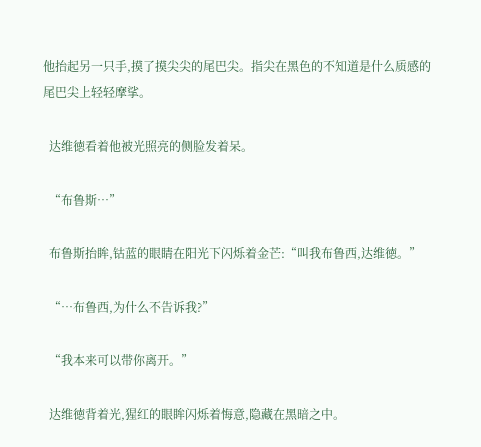他抬起另一只手,摸了摸尖尖的尾巴尖。指尖在黑色的不知道是什么质感的尾巴尖上轻轻摩挲。

  达维徳看着他被光照亮的侧脸发着呆。

  “布鲁斯…”

  布鲁斯抬眸,钴蓝的眼睛在阳光下闪烁着金芒:“叫我布鲁西,达维徳。”

  “…布鲁西,为什么不告诉我?”

  “我本来可以带你离开。”

  达维徳背着光,猩红的眼眸闪烁着悔意,隐藏在黑暗之中。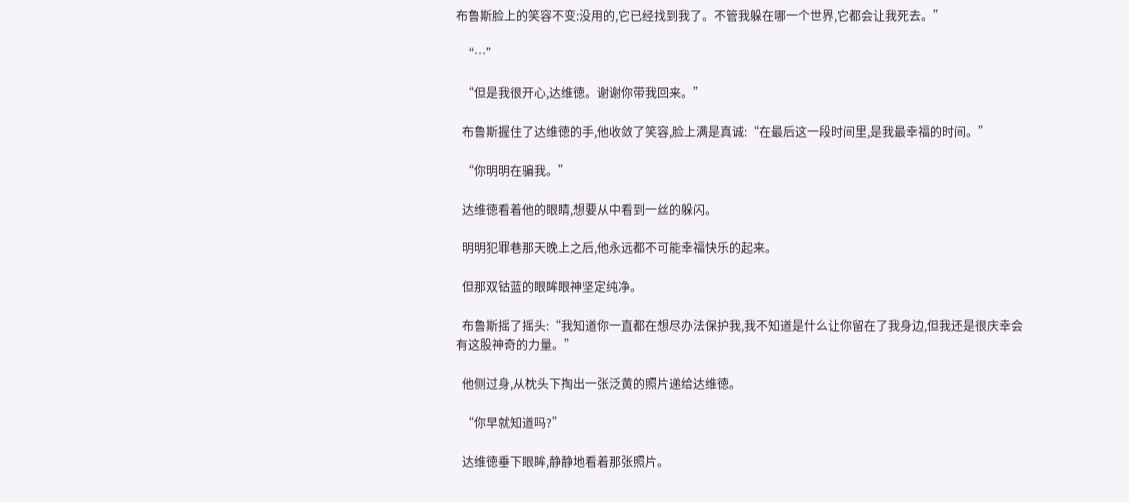布鲁斯脸上的笑容不变:没用的,它已经找到我了。不管我躲在哪一个世界,它都会让我死去。”

  “…”

  “但是我很开心,达维徳。谢谢你带我回来。”

  布鲁斯握住了达维徳的手,他收敛了笑容,脸上满是真诚:“在最后这一段时间里,是我最幸福的时间。”

  “你明明在骗我。”

  达维徳看着他的眼睛,想要从中看到一丝的躲闪。

  明明犯罪巷那天晚上之后,他永远都不可能幸福快乐的起来。

  但那双钴蓝的眼眸眼神坚定纯净。

  布鲁斯摇了摇头:“我知道你一直都在想尽办法保护我,我不知道是什么让你留在了我身边,但我还是很庆幸会有这股神奇的力量。”

  他侧过身,从枕头下掏出一张泛黄的照片递给达维徳。

  “你早就知道吗?”

  达维徳垂下眼眸,静静地看着那张照片。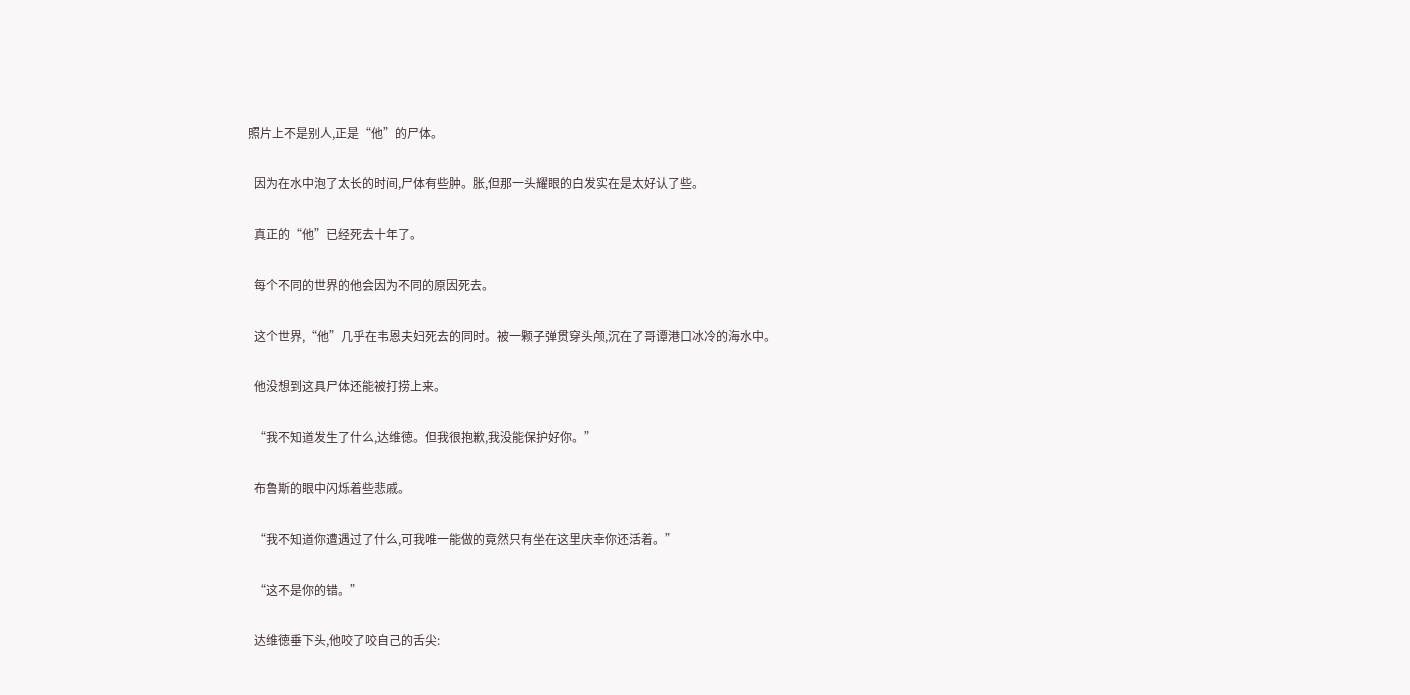照片上不是别人,正是“他”的尸体。

  因为在水中泡了太长的时间,尸体有些肿。胀,但那一头耀眼的白发实在是太好认了些。

  真正的“他”已经死去十年了。

  每个不同的世界的他会因为不同的原因死去。

  这个世界,“他”几乎在韦恩夫妇死去的同时。被一颗子弹贯穿头颅,沉在了哥谭港口冰冷的海水中。

  他没想到这具尸体还能被打捞上来。

  “我不知道发生了什么,达维徳。但我很抱歉,我没能保护好你。”

  布鲁斯的眼中闪烁着些悲戚。

  “我不知道你遭遇过了什么,可我唯一能做的竟然只有坐在这里庆幸你还活着。”

  “这不是你的错。”

  达维徳垂下头,他咬了咬自己的舌尖: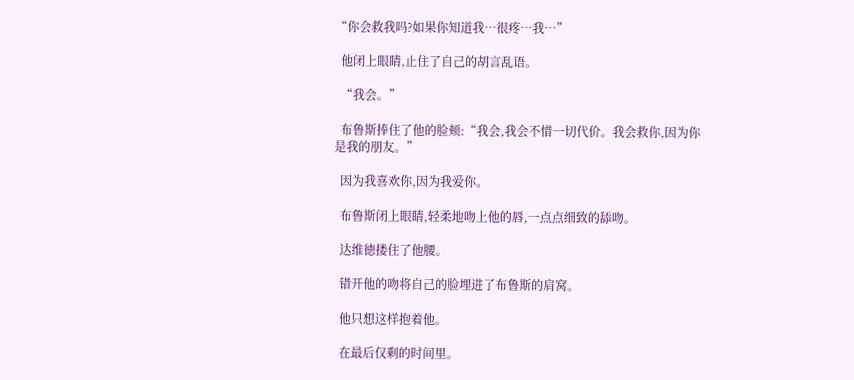“你会救我吗?如果你知道我…很疼…我…”

  他闭上眼睛,止住了自己的胡言乱语。

  “我会。”

  布鲁斯捧住了他的脸颊:“我会,我会不惜一切代价。我会救你,因为你是我的朋友。”

  因为我喜欢你,因为我爱你。

  布鲁斯闭上眼睛,轻柔地吻上他的唇,一点点细致的舔吻。

  达维徳搂住了他腰。

  错开他的吻将自己的脸埋进了布鲁斯的肩窝。

  他只想这样抱着他。

  在最后仅剩的时间里。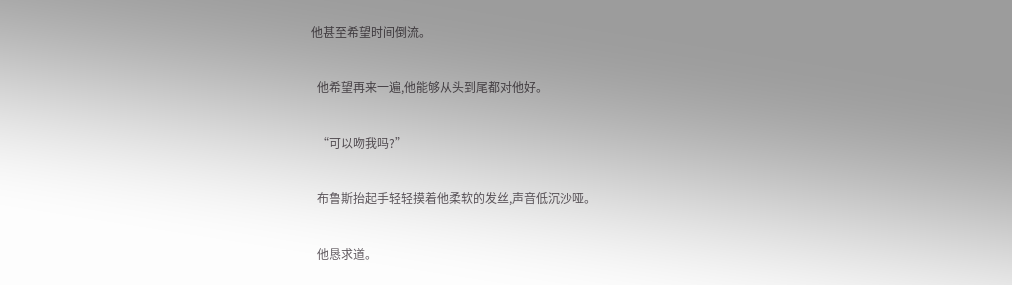他甚至希望时间倒流。

  他希望再来一遍,他能够从头到尾都对他好。

  “可以吻我吗?”

  布鲁斯抬起手轻轻摸着他柔软的发丝,声音低沉沙哑。

  他恳求道。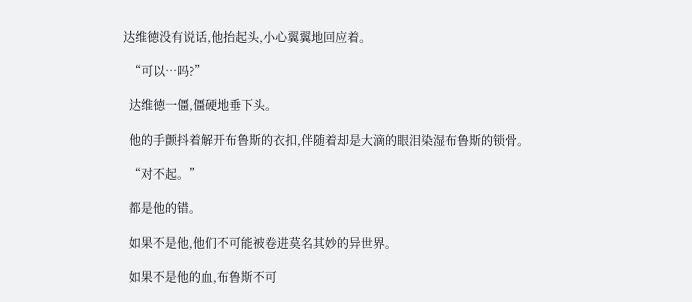达维徳没有说话,他抬起头,小心翼翼地回应着。

  “可以…吗?”

  达维徳一僵,僵硬地垂下头。

  他的手颤抖着解开布鲁斯的衣扣,伴随着却是大滴的眼泪染湿布鲁斯的锁骨。

  “对不起。”

  都是他的错。

  如果不是他,他们不可能被卷进莫名其妙的异世界。

  如果不是他的血,布鲁斯不可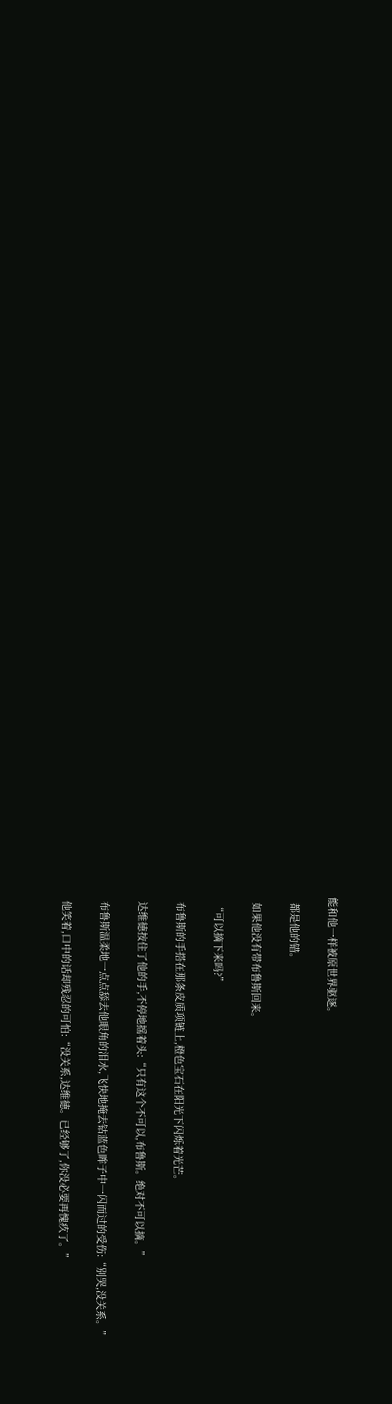能和他一样被原世界驱逐。

  都是他的错。

  如果他没有带布鲁斯回来。

  “可以摘下来吗?”

  布鲁斯的手搭在那条皮质项链上,橙色宝石在阳光下闪烁着光芒。

  达维徳按住了他的手,不停地摇着头:“只有这个不可以,布鲁斯。绝对不可以摘。”

  布鲁斯温柔地一点点舔去他眼角的泪水,飞快地掩去钴蓝色眸子中一闪而过的受伤:“别哭,没关系。”

  他笑着,口中的话却残忍的可怕:“没关系,达维徳。已经够了,你没必要再愧疚了。”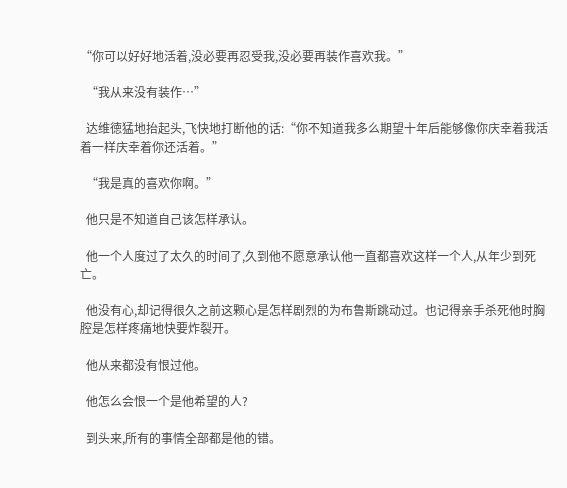“你可以好好地活着,没必要再忍受我,没必要再装作喜欢我。”

  “我从来没有装作…”

  达维徳猛地抬起头,飞快地打断他的话:“你不知道我多么期望十年后能够像你庆幸着我活着一样庆幸着你还活着。”

  “我是真的喜欢你啊。”

  他只是不知道自己该怎样承认。

  他一个人度过了太久的时间了,久到他不愿意承认他一直都喜欢这样一个人,从年少到死亡。

  他没有心,却记得很久之前这颗心是怎样剧烈的为布鲁斯跳动过。也记得亲手杀死他时胸腔是怎样疼痛地快要炸裂开。

  他从来都没有恨过他。

  他怎么会恨一个是他希望的人?

  到头来,所有的事情全部都是他的错。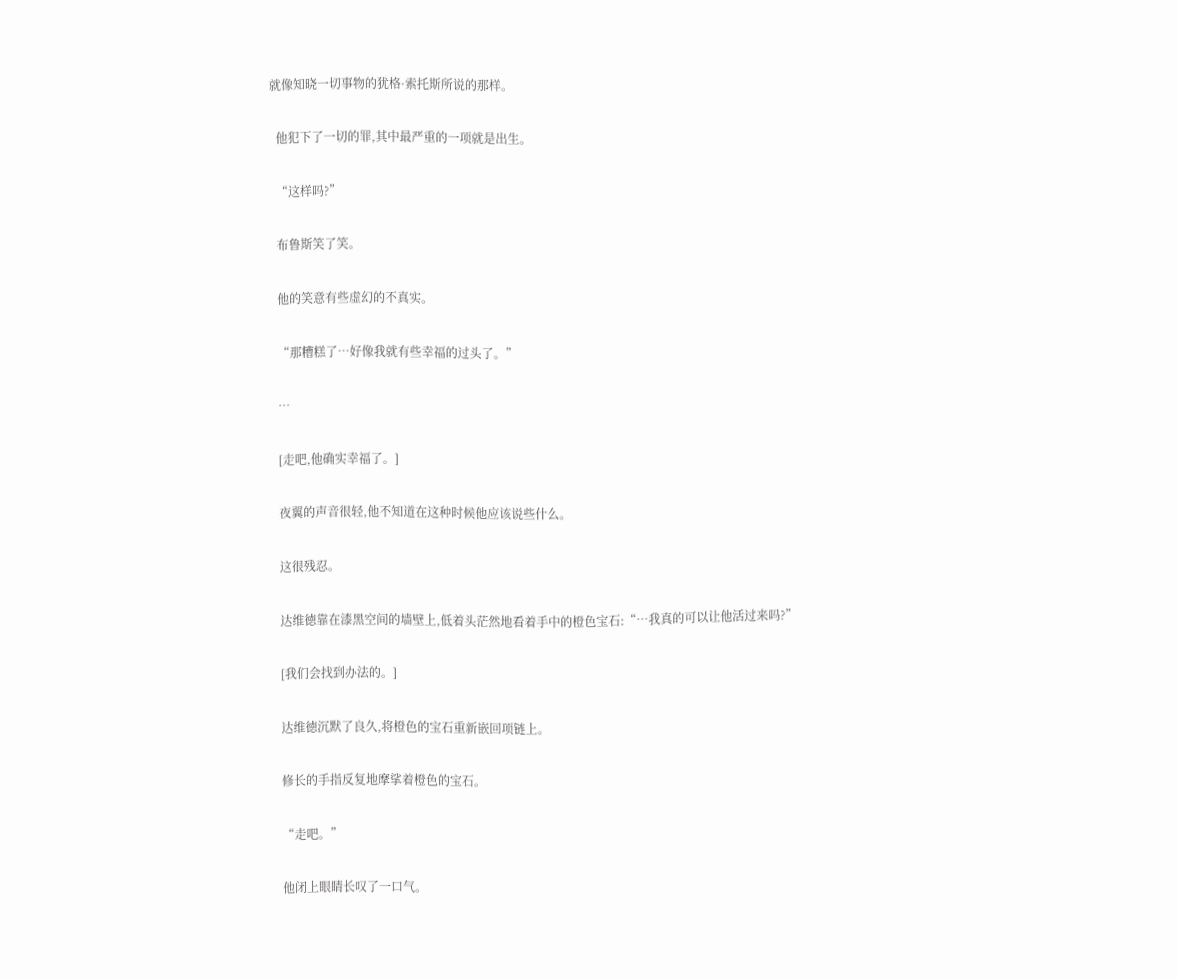就像知晓一切事物的犹格·索托斯所说的那样。

  他犯下了一切的罪,其中最严重的一项就是出生。

  “这样吗?”

  布鲁斯笑了笑。

  他的笑意有些虚幻的不真实。

  “那糟糕了…好像我就有些幸福的过头了。”

  …

  [走吧,他确实幸福了。]

  夜翼的声音很轻,他不知道在这种时候他应该说些什么。

  这很残忍。

  达维徳靠在漆黑空间的墙壁上,低着头茫然地看着手中的橙色宝石:“…我真的可以让他活过来吗?”

  [我们会找到办法的。]

  达维徳沉默了良久,将橙色的宝石重新嵌回项链上。

  修长的手指反复地摩挲着橙色的宝石。

  “走吧。”

  他闭上眼睛长叹了一口气。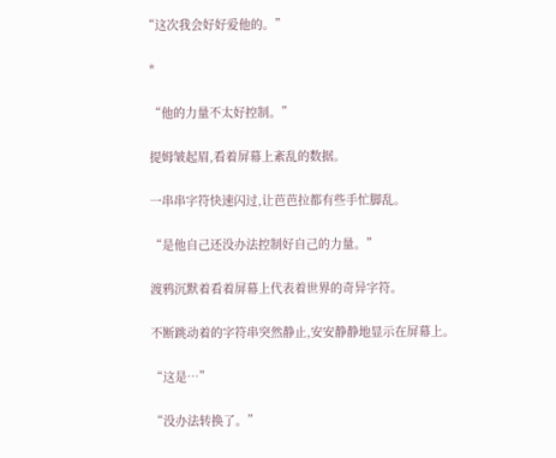“这次我会好好爱他的。”

  *

  “他的力量不太好控制。”

  提姆皱起眉,看着屏幕上紊乱的数据。

  一串串字符快速闪过,让芭芭拉都有些手忙脚乱。

  “是他自己还没办法控制好自己的力量。”

  渡鸦沉默着看着屏幕上代表着世界的奇异字符。

  不断跳动着的字符串突然静止,安安静静地显示在屏幕上。

  “这是…”

  “没办法转换了。”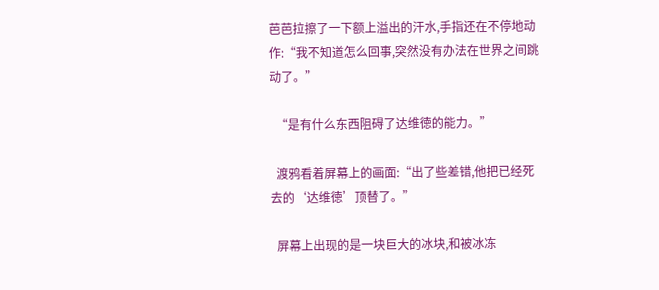芭芭拉擦了一下额上溢出的汗水,手指还在不停地动作:“我不知道怎么回事,突然没有办法在世界之间跳动了。”

  “是有什么东西阻碍了达维徳的能力。”

  渡鸦看着屏幕上的画面:“出了些差错,他把已经死去的‘达维徳’顶替了。”

  屏幕上出现的是一块巨大的冰块,和被冰冻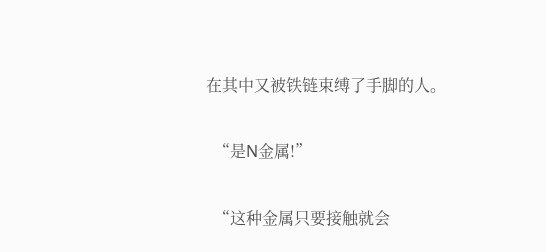在其中又被铁链束缚了手脚的人。

  “是N金属!”

  “这种金属只要接触就会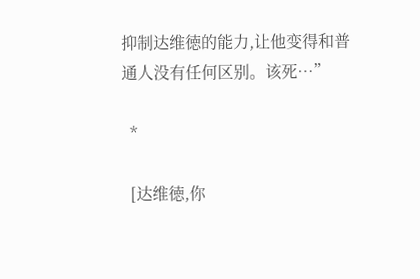抑制达维徳的能力,让他变得和普通人没有任何区别。该死…”

  *

  [达维徳,你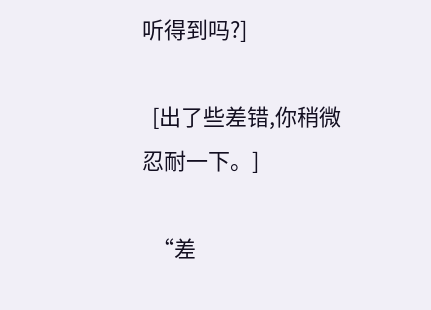听得到吗?]

  [出了些差错,你稍微忍耐一下。]

  “差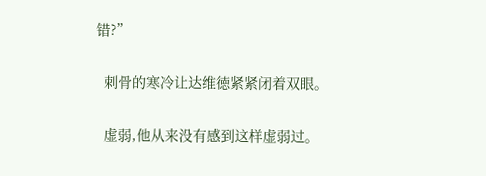错?”

  刺骨的寒冷让达维徳紧紧闭着双眼。

  虚弱,他从来没有感到这样虚弱过。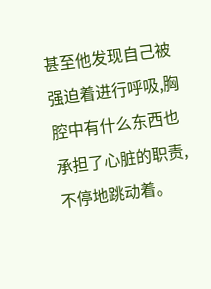甚至他发现自己被强迫着进行呼吸,胸腔中有什么东西也承担了心脏的职责,不停地跳动着。